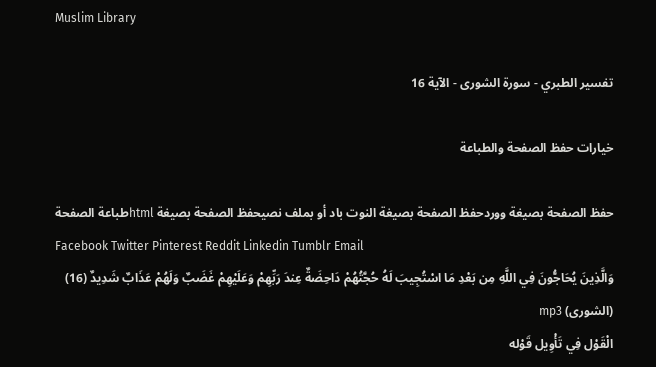Muslim Library

تفسير الطبري - سورة الشورى - الآية 16

خيارات حفظ الصفحة والطباعة

حفظ الصفحة بصيغة ووردحفظ الصفحة بصيغة النوت باد أو بملف نصيحفظ الصفحة بصيغة htmlطباعة الصفحة
Facebook Twitter Pinterest Reddit Linkedin Tumblr Email
وَالَّذِينَ يُحَاجُّونَ فِي اللَّهِ مِن بَعْدِ مَا اسْتُجِيبَ لَهُ حُجَّتُهُمْ دَاحِضَةٌ عِندَ رَبِّهِمْ وَعَلَيْهِمْ غَضَبٌ وَلَهُمْ عَذَابٌ شَدِيدٌ (16) (الشورى) mp3
الْقَوْل فِي تَأْوِيل قَوْله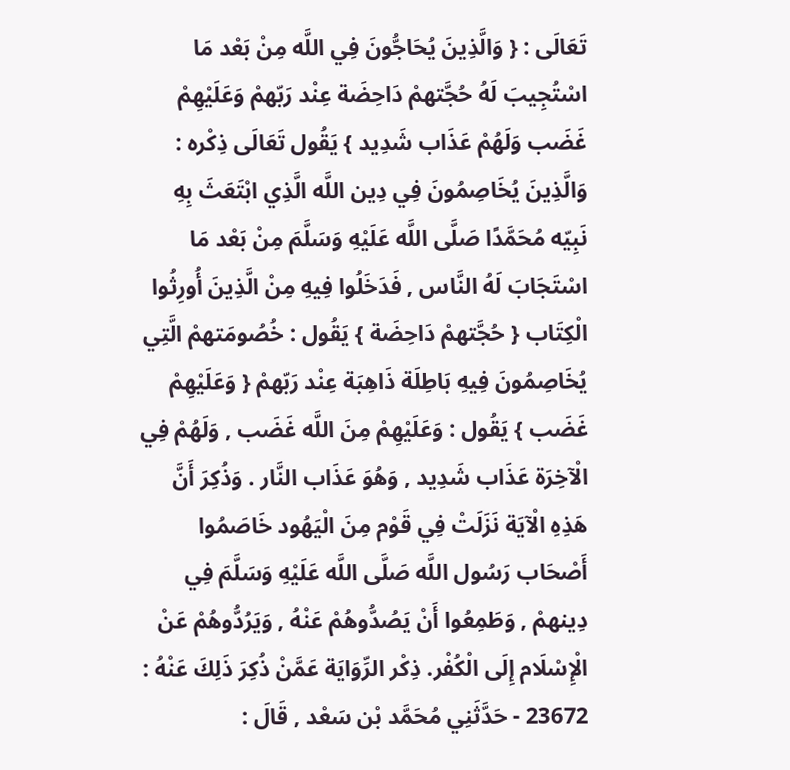تَعَالَى : { وَالَّذِينَ يُحَاجُّونَ فِي اللَّه مِنْ بَعْد مَا اسْتُجِيبَ لَهُ حُجَّتهمْ دَاحِضَة عِنْد رَبّهمْ وَعَلَيْهِمْ غَضَب وَلَهُمْ عَذَاب شَدِيد } يَقُول تَعَالَى ذِكْره : وَالَّذِينَ يُخَاصِمُونَ فِي دِين اللَّه الَّذِي ابْتَعَثَ بِهِ نَبِيّه مُحَمَّدًا صَلَّى اللَّه عَلَيْهِ وَسَلَّمَ مِنْ بَعْد مَا اسْتَجَابَ لَهُ النَّاس , فَدَخَلُوا فِيهِ مِنْ الَّذِينَ أُورِثُوا الْكِتَاب { حُجَّتهمْ دَاحِضَة } يَقُول : خُصُومَتهمْ الَّتِي يُخَاصِمُونَ فِيهِ بَاطِلَة ذَاهِبَة عِنْد رَبّهمْ { وَعَلَيْهِمْ غَضَب } يَقُول : وَعَلَيْهِمْ مِنَ اللَّه غَضَب , وَلَهُمْ فِي الْآخِرَة عَذَاب شَدِيد , وَهُوَ عَذَاب النَّار . وَذُكِرَ أَنَّ هَذِهِ الْآيَة نَزَلَتْ فِي قَوْم مِنَ الْيَهُود خَاصَمُوا أَصْحَاب رَسُول اللَّه صَلَّى اللَّه عَلَيْهِ وَسَلَّمَ فِي دِينهمْ , وَطَمِعُوا أَنْ يَصُدُّوهُمْ عَنْهُ , وَيَرُدُّوهُمْ عَنْ الْإِسْلَام إِلَى الْكُفْر. ذِكْر الرِّوَايَة عَمَّنْ ذُكِرَ ذَلِكَ عَنْهُ : 23672 - حَدَّثَنِي مُحَمَّد بْن سَعْد , قَالَ :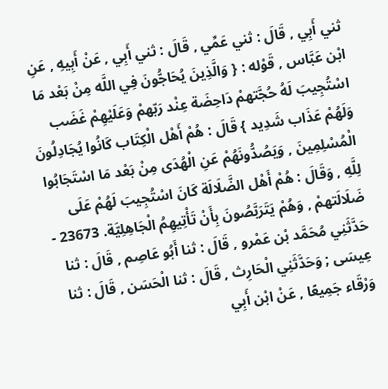ثني أَبِي , قَالَ : ثني عَمِّي , قَالَ : ثني أَبِي , عَنْ أَبِيهِ , عَنِ ابْن عَبَّاس , قَوْله : { وَالَّذِينَ يُحَاجُّونَ فِي اللَّه مِنْ بَعْد مَا اسْتُجِيبَ لَهُ حُجَّتهمْ دَاحِضَة عِنْد رَبّهمْ وَعَلَيْهِمْ غَضَب وَلَهُمْ عَذَاب شَدِيد } قَالَ : هُمْ أَهْل الْكِتَاب كَانُوا يُجَادِلُونَ الْمُسْلِمِينَ , وَيَصُدُّونَهُمْ عَنِ الْهُدَى مِنْ بَعْد مَا اسْتَجَابُوا لِلَّهِ , وَقَالَ : هُمْ أَهْل الضَّلَالَة كَانَ اسْتُجِيبَ لَهُمْ عَلَى ضَلَالَتهمْ , وَهُمْ يَتَرَبَّصُونَ بِأَنْ تَأْتِيهِمُ الْجَاهِلِيَّة. 23673 - حَدَّثَنِي مُحَمَّد بْن عَمْرو , قَالَ : ثنا أَبُو عَاصِم , قَالَ : ثنا عِيسَى ; وَحَدَّثَنِي الْحَارِث , قَالَ : ثنا الْحَسَن , قَالَ : ثنا وَرْقَاء جَمِيعًا , عَنْ ابْن أَبِي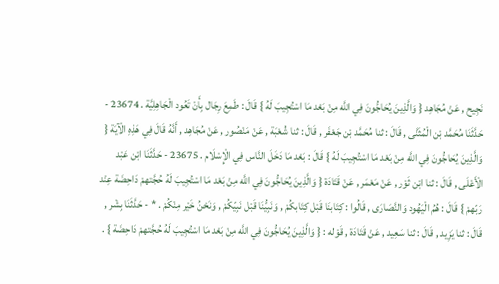نَجِيح , عَنْ مُجَاهِد { وَالَّذِينَ يُحَاجُّونَ فِي اللَّه مِنْ بَعْد مَا اسْتُجِيبَ لَهُ } قَالَ : طَمِعَ رِجَال بِأَنْ تَعُود الْجَاهِلِيَّة . 23674 - حَدَّثَنَا مُحَمَّد بْن الْمُثَنَّى , قَالَ : ثنا مُحَمَّد بْن جَعْفَر , قَالَ : ثنا شُعْبَة , عَنْ مَنْصُور , عَنْ مُجَاهِد , أَنَّهُ قَالَ فِي هَذِهِ الْآيَة { وَالَّذِينَ يُحَاجُّونَ فِي اللَّه مِنْ بَعْد مَا اسْتُجِيبَ لَهُ } قَالَ : بَعْد مَا دَخَلَ النَّاس فِي الْإِسْلَام . 23675 - حَدَّثَنَا ابْن عَبْد الْأَعْلَى , قَالَ : ثنا ابْن ثَوْر , عَنْ مَعْمَر , عَنْ قَتَادَة { وَالَّذِينَ يُحَاجُّونَ فِي اللَّه مِنْ بَعْد مَا اسْتُجِيبَ لَهُ حُجَّتهمْ دَاحِضَة عِنْد رَبّهمْ } قَالَ : هُمُ الْيَهُود وَالنَّصَارَى , قَالُوا : كِتَابنَا قَبْل كِتَابكُمْ , وَنَبِيُّنَا قَبْل نَبِيّكُمْ , وَنَحْنُ خَيْر مِنْكُمْ . * - حَدَّثَنَا بِشْر , قَالَ : ثنا يَزِيد , قَالَ : ثنا سَعِيد , عَنْ قَتَادَة , قَوْله : { وَالَّذِينَ يُحَاجُّونَ فِي اللَّه مِنْ بَعْد مَا اسْتُجِيبَ لَهُ حُجَّتهمْ دَاحِضَة } .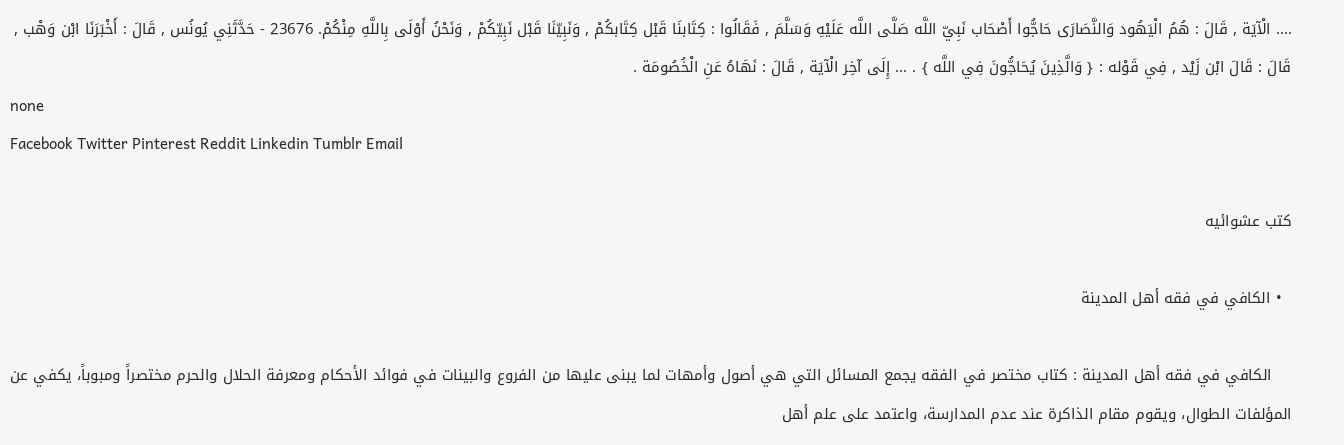.... الْآيَة , قَالَ : هُمُ الْيَهُود وَالنَّصَارَى حَاجُّوا أَصْحَاب نَبِيّ اللَّه صَلَّى اللَّه عَلَيْهِ وَسَلَّمَ , فَقَالُوا : كِتَابنَا قَبْل كِتَابكُمْ , وَنَبِيّنَا قَبْل نَبِيّكُمْ , وَنَحْنُ أَوْلَى بِاللَّهِ مِنْكُمْ. 23676 - حَدَّثَنِي يُونُس , قَالَ : أَخْبَرَنَا ابْن وَهْب , قَالَ : قَالَ ابْن زَيْد , فِي قَوْله : { وَالَّذِينَ يُحَاجُّونَ فِي اللَّه } . ... إِلَى آخِر الْآيَة , قَالَ : نَهَاهُ عَنِ الْخُصُومَة .
none
Facebook Twitter Pinterest Reddit Linkedin Tumblr Email

كتب عشوائيه

  • الكافي في فقه أهل المدينة

    الكافي في فقه أهل المدينة : كتاب مختصر في الفقه يجمع المسائل التي هي أصول وأمهات لما يبنى عليها من الفروع والبينات في فوائد الأحكام ومعرفة الحلال والحرم مختصراً ومبوباً، يكفي عن المؤلفات الطوال، ويقوم مقام الذاكرة عند عدم المدارسة، واعتمد على علم أهل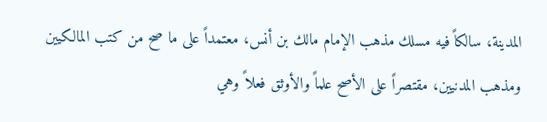المدينة، سالكاً فيه مسلك مذهب الإمام مالك بن أنس، معتمداً على ما صح من كتب المالكيين ومذهب المدنيين، مقتصراً على الأصح علماً والأوثق فعلاً وهي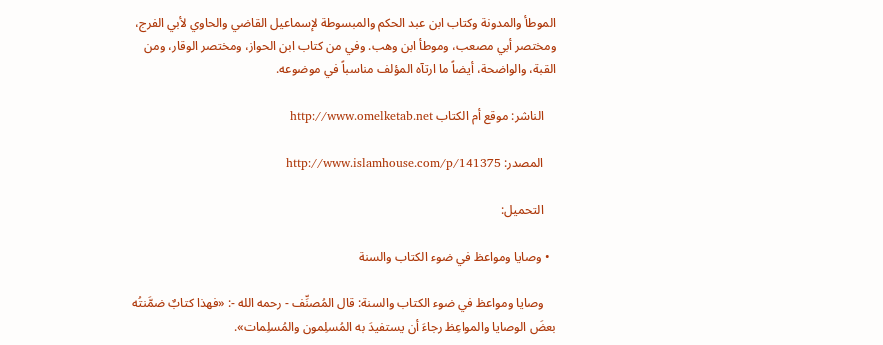الموطأ والمدونة وكتاب ابن عبد الحكم والمبسوطة لإسماعيل القاضي والحاوي لأبي الفرج، ومختصر أبي مصعب، وموطأ ابن وهب. وفي من كتاب ابن الحواز، ومختصر الوقار، ومن القبة، والواضحة، أيضاً ما ارتآه المؤلف مناسباً في موضوعه.

    الناشر: موقع أم الكتاب http://www.omelketab.net

    المصدر: http://www.islamhouse.com/p/141375

    التحميل:

  • وصايا ومواعظ في ضوء الكتاب والسنة

    وصايا ومواعظ في ضوء الكتاب والسنة: قال المُصنِّف - رحمه الله -: «فهذا كتابٌ ضمَّنتُه بعضَ الوصايا والمواعِظ رجاءَ أن يستفيدَ به المُسلِمون والمُسلِمات».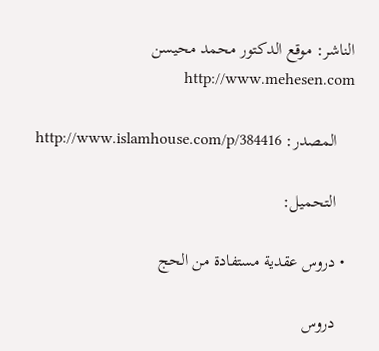الناشر: موقع الدكتور محمد محيسن http://www.mehesen.com

    المصدر: http://www.islamhouse.com/p/384416

    التحميل:

  • دروس عقدية مستفادة من الحج

    دروس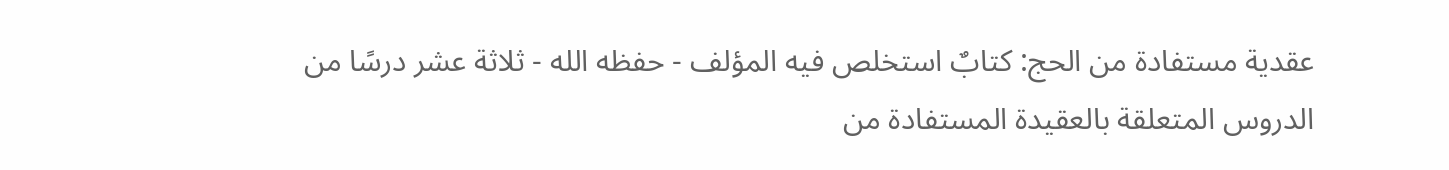عقدية مستفادة من الحج: كتابٌ استخلص فيه المؤلف - حفظه الله - ثلاثة عشر درسًا من الدروس المتعلقة بالعقيدة المستفادة من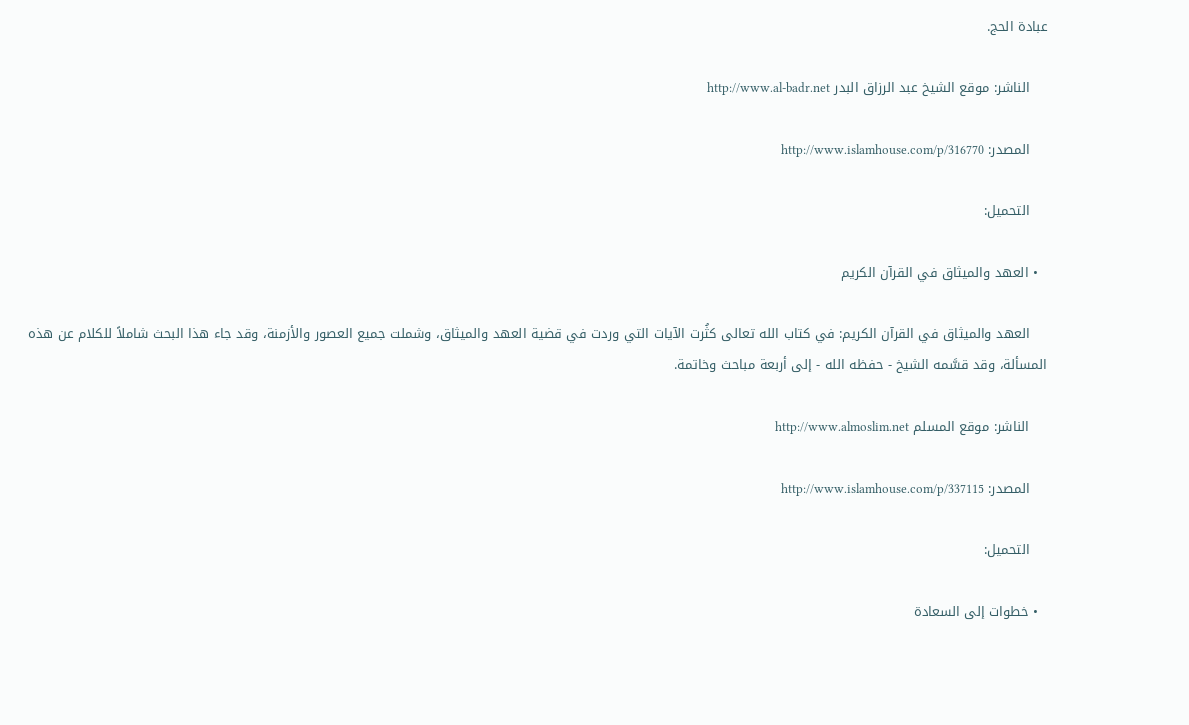عبادة الحج.

    الناشر: موقع الشيخ عبد الرزاق البدر http://www.al-badr.net

    المصدر: http://www.islamhouse.com/p/316770

    التحميل:

  • العهد والميثاق في القرآن الكريم

    العهد والميثاق في القرآن الكريم: في كتاب الله تعالى كثُرت الآيات التي وردت في قضية العهد والميثاق، وشملت جميع العصور والأزمنة، وقد جاء هذا البحث شاملاً للكلام عن هذه المسألة، وقد قسَّمه الشيخ - حفظه الله - إلى أربعة مباحث وخاتمة.

    الناشر: موقع المسلم http://www.almoslim.net

    المصدر: http://www.islamhouse.com/p/337115

    التحميل:

  • خطوات إلى السعادة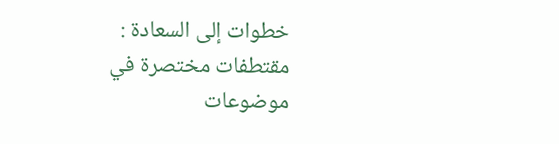خطوات إلى السعادة : مقتطفات مختصرة في موضوعات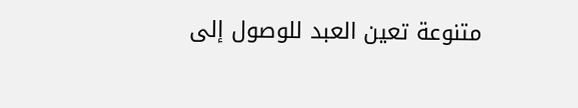متنوعة تعين العبد للوصول إلى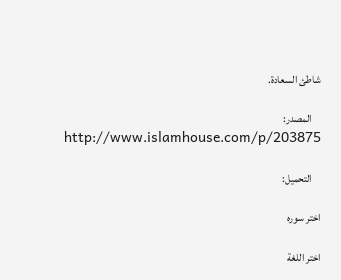شاطئ السعادة.

    المصدر: http://www.islamhouse.com/p/203875

    التحميل:

اختر سوره

اختر اللغة